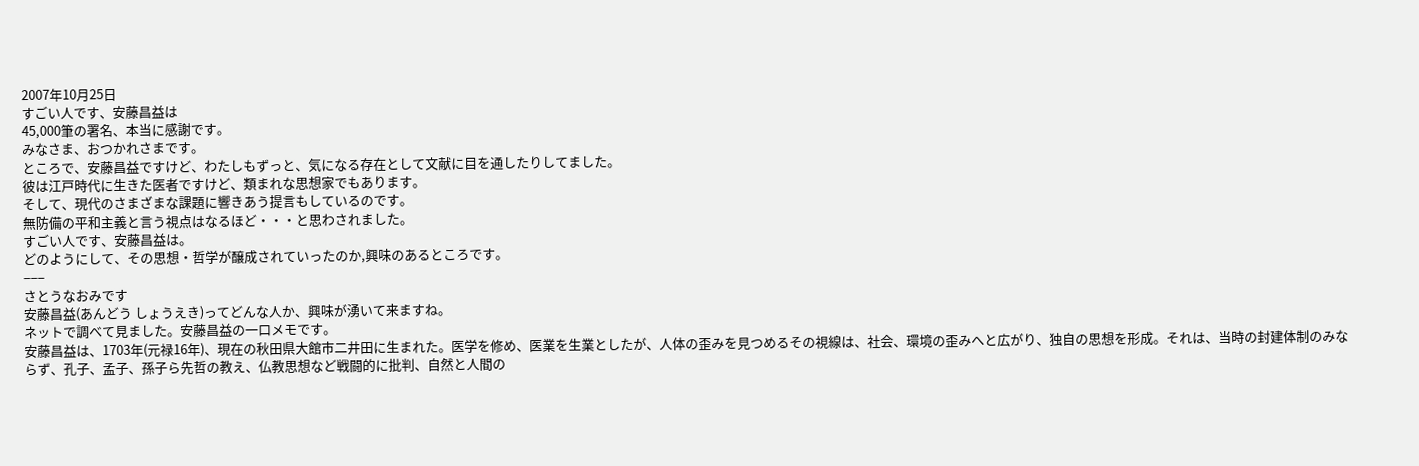2007年10月25日
すごい人です、安藤昌益は
45,000筆の署名、本当に感謝です。
みなさま、おつかれさまです。
ところで、安藤昌益ですけど、わたしもずっと、気になる存在として文献に目を通したりしてました。
彼は江戸時代に生きた医者ですけど、類まれな思想家でもあります。
そして、現代のさまざまな課題に響きあう提言もしているのです。
無防備の平和主義と言う視点はなるほど・・・と思わされました。
すごい人です、安藤昌益は。
どのようにして、その思想・哲学が醸成されていったのか,興味のあるところです。
−−−
さとうなおみです
安藤昌益(あんどう しょうえき)ってどんな人か、興味が湧いて来ますね。
ネットで調べて見ました。安藤昌益の一口メモです。
安藤昌益は、1703年(元禄16年)、現在の秋田県大館市二井田に生まれた。医学を修め、医業を生業としたが、人体の歪みを見つめるその視線は、社会、環境の歪みへと広がり、独自の思想を形成。それは、当時の封建体制のみならず、孔子、孟子、孫子ら先哲の教え、仏教思想など戦闘的に批判、自然と人間の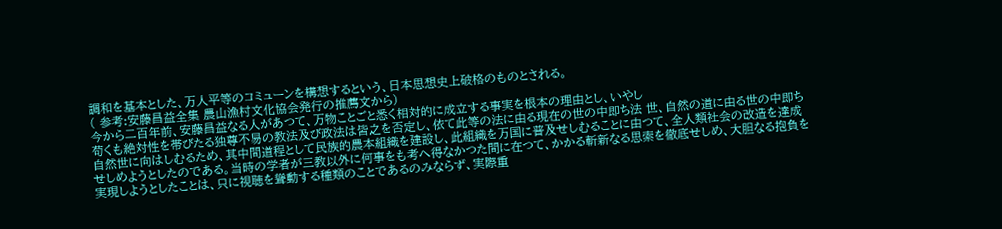調和を基本とした、万人平等のコミューンを構想するという、日本思想史上破格のものとされる。
( 参考:安藤昌益全集 農山漁村文化協会発行の推薦文から)
今から二百年前、安藤昌益なる人があつて、万物ことごと悉く相対的に成立する事実を根本の理由とし、いやし
苟くも絶対性を帯びたる独尊不易の教法及び政法は皆之を否定し、依て此等の法に由る現在の世の中即ち法 世、自然の道に由る世の中即ち自然世に向はしむるため、其中間道程として民族的農本組織を建設し、此組織を万国に普及せしむることに由つて、全人類社会の改造を達成せしめようとしたのである。当時の学者が三教以外に何事をも考へ得なかつた間に在つて、かかる斬新なる思索を徹底せしめ、大胆なる抱負を実現しようとしたことは、只に視聴を聳動する種類のことであるのみならず、実際重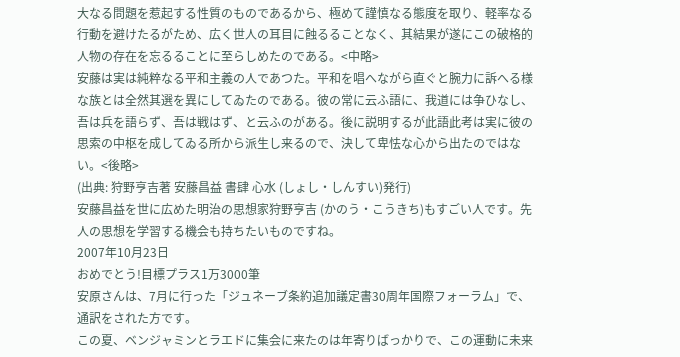大なる問題を惹起する性質のものであるから、極めて謹慎なる態度を取り、軽率なる行動を避けたるがため、広く世人の耳目に蝕るることなく、其結果が遂にこの破格的人物の存在を忘るることに至らしめたのである。<中略>
安藤は実は純粹なる平和主義の人であつた。平和を唱へながら直ぐと腕力に訴へる様な族とは全然其選を異にしてゐたのである。彼の常に云ふ語に、我道には争ひなし、吾は兵を語らず、吾は戦はず、と云ふのがある。後に説明するが此語此考は実に彼の思索の中枢を成してゐる所から派生し来るので、決して卑怯な心から出たのではない。<後略>
(出典: 狩野亨吉著 安藤昌益 書肆 心水 (しょし・しんすい)発行)
安藤昌益を世に広めた明治の思想家狩野亨吉 (かのう・こうきち)もすごい人です。先人の思想を学習する機会も持ちたいものですね。
2007年10月23日
おめでとう!目標プラス1万3000筆
安原さんは、7月に行った「ジュネーブ条約追加議定書30周年国際フォーラム」で、通訳をされた方です。
この夏、ベンジャミンとラエドに集会に来たのは年寄りばっかりで、この運動に未来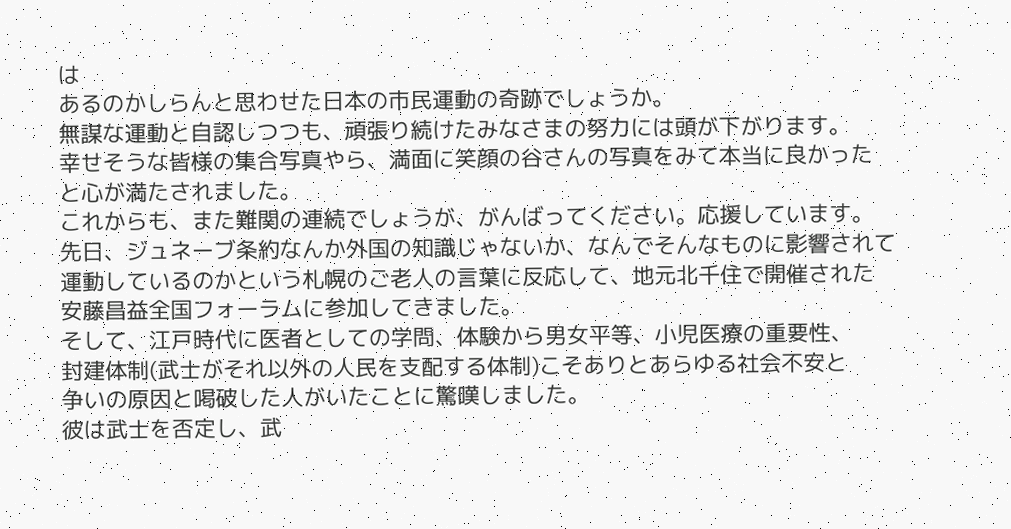は
あるのかしらんと思わせた日本の市民運動の奇跡でしょうか。
無謀な運動と自認しつつも、頑張り続けたみなさまの努力には頭が下がります。
幸せそうな皆様の集合写真やら、満面に笑顔の谷さんの写真をみて本当に良かった
と心が満たされました。
これからも、また難関の連続でしょうが、がんばってください。応援しています。
先日、ジュネーブ条約なんか外国の知識じゃないか、なんでそんなものに影響されて
運動しているのかという札幌のご老人の言葉に反応して、地元北千住で開催された
安藤昌益全国フォーラムに参加してきました。
そして、江戸時代に医者としての学問、体験から男女平等、小児医療の重要性、
封建体制(武士がそれ以外の人民を支配する体制)こそありとあらゆる社会不安と
争いの原因と喝破した人がいたことに驚嘆しました。
彼は武士を否定し、武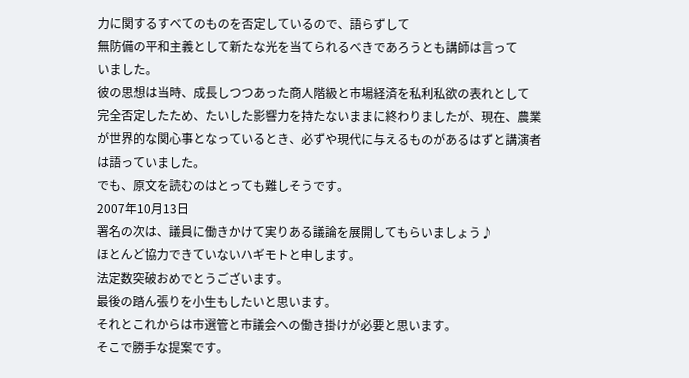力に関するすべてのものを否定しているので、語らずして
無防備の平和主義として新たな光を当てられるべきであろうとも講師は言って
いました。
彼の思想は当時、成長しつつあった商人階級と市場経済を私利私欲の表れとして
完全否定したため、たいした影響力を持たないままに終わりましたが、現在、農業
が世界的な関心事となっているとき、必ずや現代に与えるものがあるはずと講演者
は語っていました。
でも、原文を読むのはとっても難しそうです。
2007年10月13日
署名の次は、議員に働きかけて実りある議論を展開してもらいましょう♪
ほとんど協力できていないハギモトと申します。
法定数突破おめでとうございます。
最後の踏ん張りを小生もしたいと思います。
それとこれからは市選管と市議会への働き掛けが必要と思います。
そこで勝手な提案です。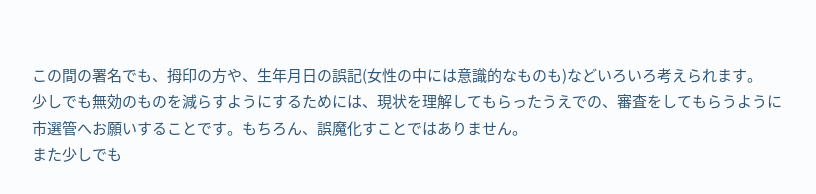この間の署名でも、拇印の方や、生年月日の誤記(女性の中には意識的なものも)などいろいろ考えられます。
少しでも無効のものを減らすようにするためには、現状を理解してもらったうえでの、審査をしてもらうように市選管へお願いすることです。もちろん、誤魔化すことではありません。
また少しでも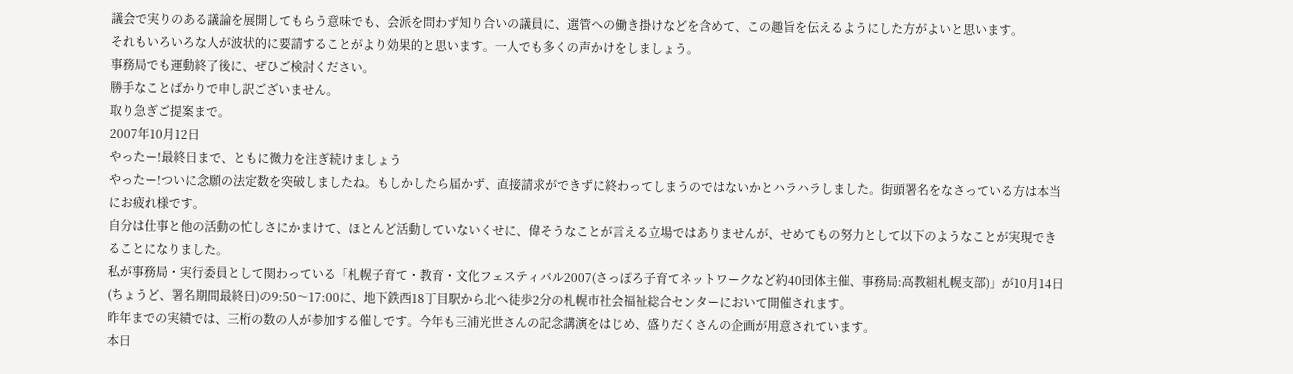議会で実りのある議論を展開してもらう意味でも、会派を問わず知り合いの議員に、選管への働き掛けなどを含めて、この趣旨を伝えるようにした方がよいと思います。
それもいろいろな人が波状的に要請することがより効果的と思います。一人でも多くの声かけをしましょう。
事務局でも運動終了後に、ぜひご検討ください。
勝手なことばかりで申し訳ございません。
取り急ぎご提案まで。
2007年10月12日
やったー!最終日まで、ともに微力を注ぎ続けましょう
やったー!ついに念願の法定数を突破しましたね。もしかしたら届かず、直接請求ができずに終わってしまうのではないかとハラハラしました。街頭署名をなさっている方は本当にお疲れ様です。
自分は仕事と他の活動の忙しさにかまけて、ほとんど活動していないくせに、偉そうなことが言える立場ではありませんが、せめてもの努力として以下のようなことが実現できることになりました。
私が事務局・実行委員として関わっている「札幌子育て・教育・文化フェスティバル2007(さっぽろ子育てネットワークなど約40団体主催、事務局:高教組札幌支部)」が10月14日(ちょうど、署名期間最終日)の9:50〜17:00に、地下鉄西18丁目駅から北へ徒歩2分の札幌市社会福祉総合センターにおいて開催されます。
昨年までの実績では、三桁の数の人が参加する催しです。今年も三浦光世さんの記念講演をはじめ、盛りだくさんの企画が用意されています。
本日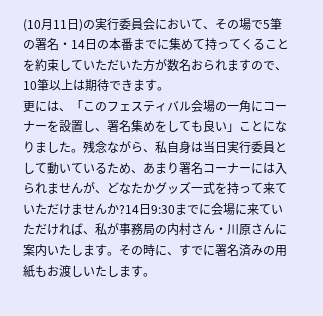(10月11日)の実行委員会において、その場で5筆の署名・14日の本番までに集めて持ってくることを約束していただいた方が数名おられますので、10筆以上は期待できます。
更には、「このフェスティバル会場の一角にコーナーを設置し、署名集めをしても良い」ことになりました。残念ながら、私自身は当日実行委員として動いているため、あまり署名コーナーには入られませんが、どなたかグッズ一式を持って来ていただけませんか?14日9:30までに会場に来ていただければ、私が事務局の内村さん・川原さんに案内いたします。その時に、すでに署名済みの用紙もお渡しいたします。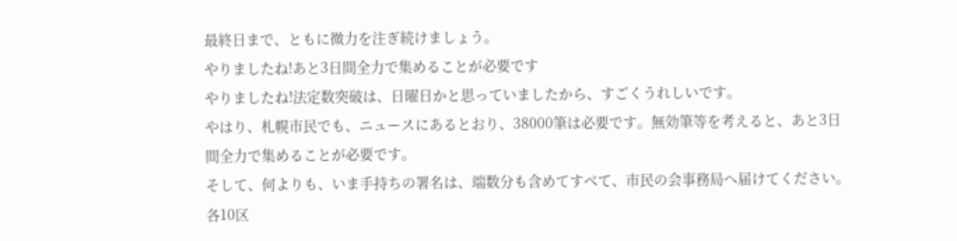最終日まで、ともに微力を注ぎ続けましょう。
やりましたね!あと3日間全力で集めることが必要です
やりましたね!法定数突破は、日曜日かと思っていましたから、すごくうれしいです。
やはり、札幌市民でも、ニュースにあるとおり、38000筆は必要です。無効筆等を考えると、あと3日間全力で集めることが必要です。
そして、何よりも、いま手持ちの署名は、端数分も含めてすべて、市民の会事務局へ届けてください。各10区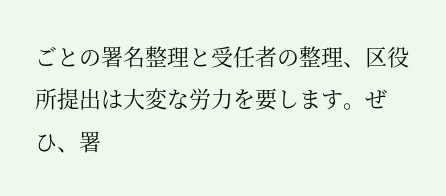ごとの署名整理と受任者の整理、区役所提出は大変な労力を要します。ぜひ、署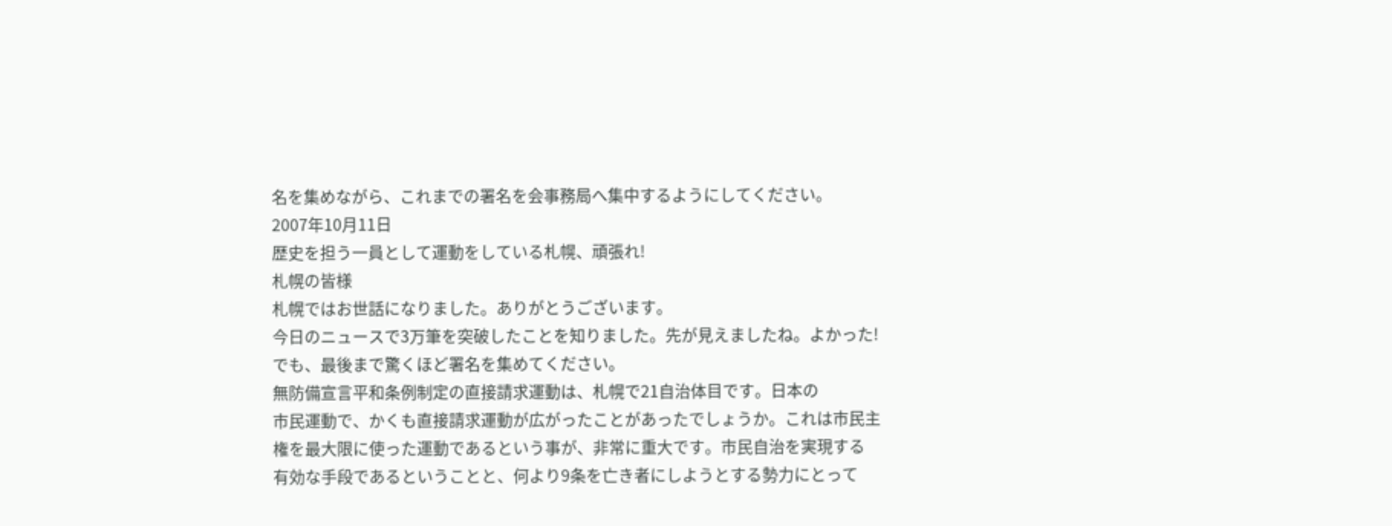名を集めながら、これまでの署名を会事務局へ集中するようにしてください。
2007年10月11日
歴史を担う一員として運動をしている札幌、頑張れ!
札幌の皆様
札幌ではお世話になりました。ありがとうございます。
今日のニュースで3万筆を突破したことを知りました。先が見えましたね。よかった!
でも、最後まで驚くほど署名を集めてください。
無防備宣言平和条例制定の直接請求運動は、札幌で21自治体目です。日本の
市民運動で、かくも直接請求運動が広がったことがあったでしょうか。これは市民主
権を最大限に使った運動であるという事が、非常に重大です。市民自治を実現する
有効な手段であるということと、何より9条を亡き者にしようとする勢力にとって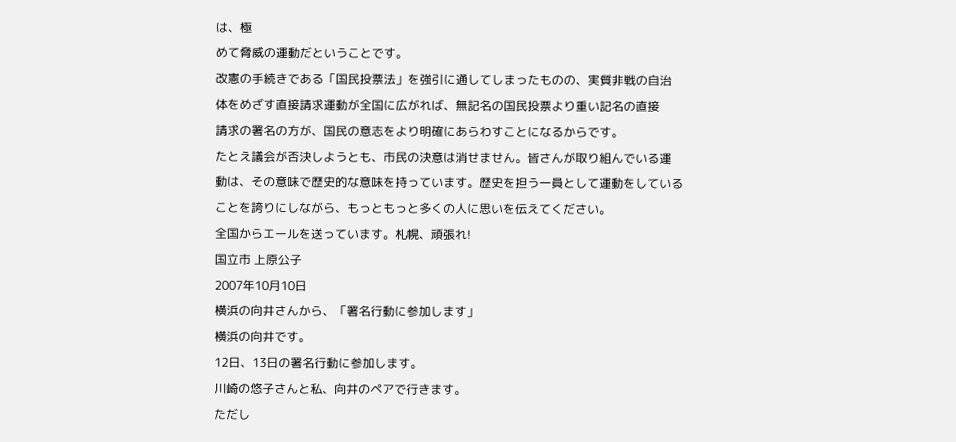は、極
めて脅威の運動だということです。
改憲の手続きである「国民投票法」を強引に通してしまったものの、実質非戦の自治
体をめざす直接請求運動が全国に広がれば、無記名の国民投票より重い記名の直接
請求の署名の方が、国民の意志をより明確にあらわすことになるからです。
たとえ議会が否決しようとも、市民の決意は消せません。皆さんが取り組んでいる運
動は、その意味で歴史的な意味を持っています。歴史を担う一員として運動をしている
ことを誇りにしながら、もっともっと多くの人に思いを伝えてください。
全国からエールを送っています。札幌、頑張れ!
国立市 上原公子
2007年10月10日
横浜の向井さんから、「署名行動に参加します」
横浜の向井です。
12日、13日の署名行動に参加します。
川崎の悠子さんと私、向井のペアで行きます。
ただし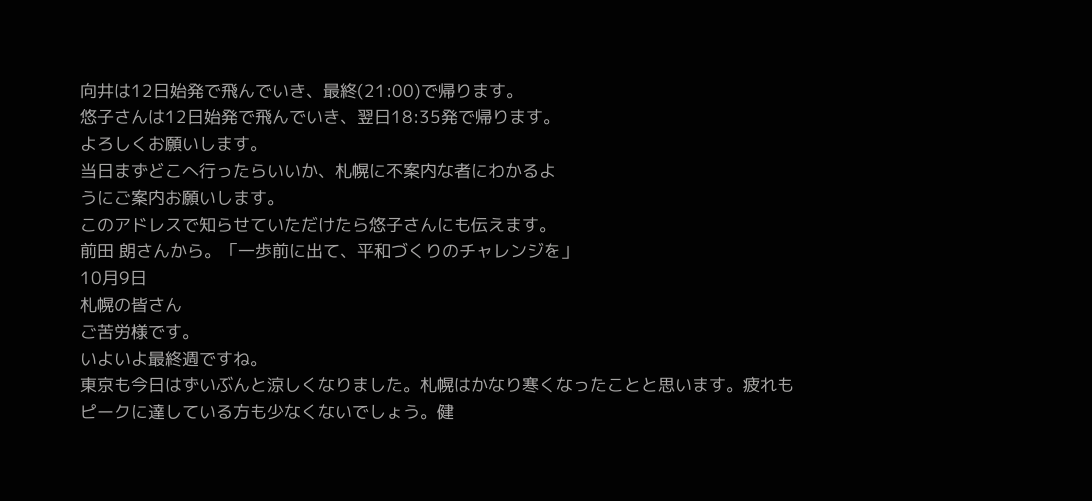向井は12日始発で飛んでいき、最終(21:00)で帰ります。
悠子さんは12日始発で飛んでいき、翌日18:35発で帰ります。
よろしくお願いします。
当日まずどこへ行ったらいいか、札幌に不案内な者にわかるよ
うにご案内お願いします。
このアドレスで知らせていただけたら悠子さんにも伝えます。
前田 朗さんから。「一歩前に出て、平和づくりのチャレンジを」
10月9日
札幌の皆さん
ご苦労様です。
いよいよ最終週ですね。
東京も今日はずいぶんと涼しくなりました。札幌はかなり寒くなったことと思います。疲れもピークに達している方も少なくないでしょう。健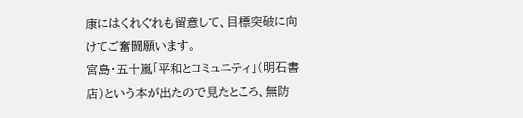康にはくれぐれも留意して、目標突破に向けてご奮闘願います。
宮島・五十嵐「平和とコミュニティ」(明石書店)という本が出たので見たところ、無防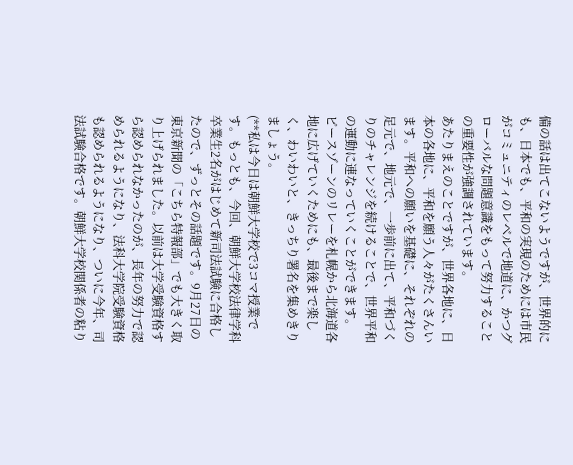備の話は出てこないようですが、世界的にも、日本でも、平和の実現のためには市民がコミュニティのレベルで地道に、かつグローバルな問題意識をもって努力することの重要性が強調されています。
あたりまえのことですが、世界各地に、日本の各地に、平和を願う人々がたくさんいます。平和への願いを基礎に、それぞれの足元で、地元で、一歩前に出て、平和づくりのチャレンジを続けることで、世界平和の運動に連なっていくことができます。
ピースゾーンのリレーを札幌から北海道各地に広げていくためにも、最後まで楽しく、わいわいと、きっちり署名を集めきりましょう。
(**私は今日は朝鮮大学校で3コマ授業です。もっとも、今回、朝鮮大学校法律学科卒業生2名がはじめて新司法試験に合格したので、ずっとその話題です。9月27日の東京新聞の「こちら特報部」でも大きく取り上げられました。以前は大学受験資格すら認められなかったのが、長年の努力で認められるようになり、法科大学院受験資格も認められるようになり、ついに今年、司法試験合格です。朝鮮大学校関係者の粘り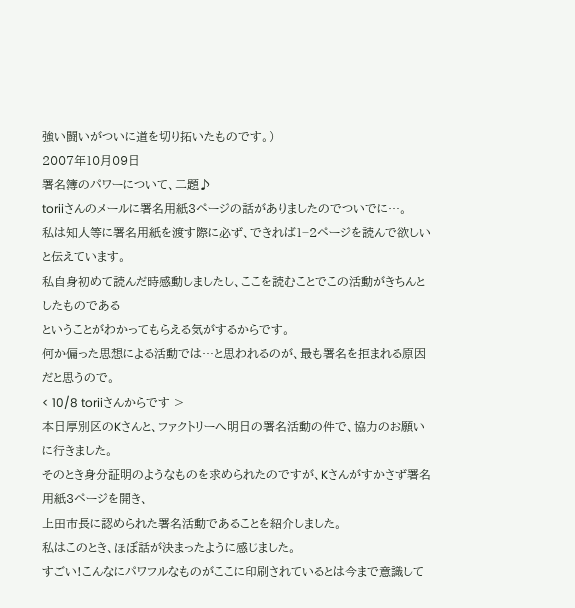強い闘いがついに道を切り拓いたものです。)
2007年10月09日
署名簿のパワーについて、二題♪
toriiさんのメールに署名用紙3ページの話がありましたのでついでに…。
私は知人等に署名用紙を渡す際に必ず、できれば1−2ページを読んで欲しいと伝えています。
私自身初めて読んだ時感動しましたし、ここを読むことでこの活動がきちんとしたものである
ということがわかってもらえる気がするからです。
何か偏った思想による活動では…と思われるのが、最も署名を拒まれる原因だと思うので。
< 10/8 toriiさんからです >
本日厚別区のKさんと、ファクトリーへ明日の署名活動の件で、協力のお願いに行きました。
そのとき身分証明のようなものを求められたのですが、Kさんがすかさず署名用紙3ページを開き、
上田市長に認められた署名活動であることを紹介しました。
私はこのとき、ほぼ話が決まったように感じました。
すごい!こんなにパワフルなものがここに印刷されているとは今まで意識して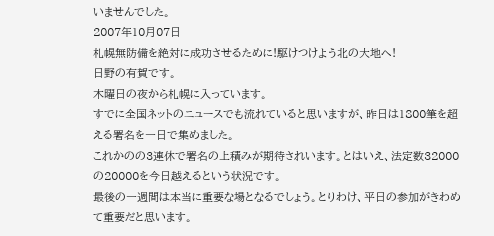いませんでした。
2007年10月07日
札幌無防備を絶対に成功させるために!駆けつけよう北の大地へ!
日野の有賀です。
木曜日の夜から札幌に入っています。
すでに全国ネットのニュースでも流れていると思いますが、昨日は1800筆を超える署名を一日で集めました。
これかのの3連休で署名の上積みが期待されいます。とはいえ、法定数32000の20000を今日越えるという状況です。
最後の一週間は本当に重要な場となるでしょう。とりわけ、平日の参加がきわめて重要だと思います。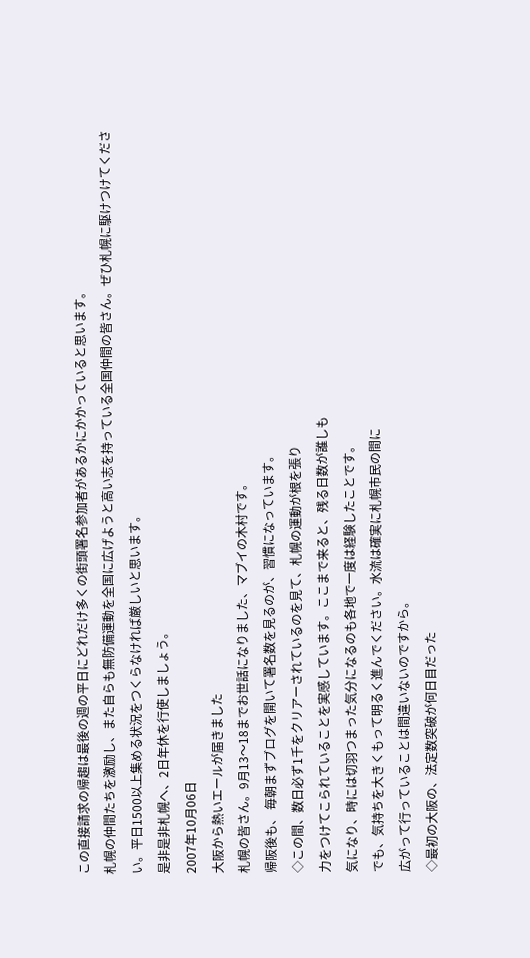この直接請求の帰趨は最後の週の平日にどれだけ多くの街頭署名参加者があるかにかかっていると思います。
札幌の仲間たちを激励し、また自らも無防備運動を全国に広げようと高い志を持っている全国仲間の皆さん。ぜひ札幌に駆けつけてください。平日1500以上集める状況をつくらなければ厳しいと思います。
是非是非札幌へ、2日年休を行使しましょう。
2007年10月06日
大阪から熱いエールが届きました
札幌の皆さん。9月13〜18までお世話になりました、マブイの木村です。
帰阪後も、 毎朝まずブログを開いて署名数を見るのが、習慣になっています。
◇この間、数日必ず1千をクリアーされているのを見て、札幌の運動が根を張り
力をつけてこられていることを実感しています。ここまで来ると、残る日数が誰しも
気になり、時には切羽つまった気分になるのも各地で一度は経験したことです。
でも、気持ちを大きくもって明るく進んでください。水流は確実に札幌市民の間に
広がって行っていることは間違いないのですから。
◇最初の大阪の、法定数突破が何日目だった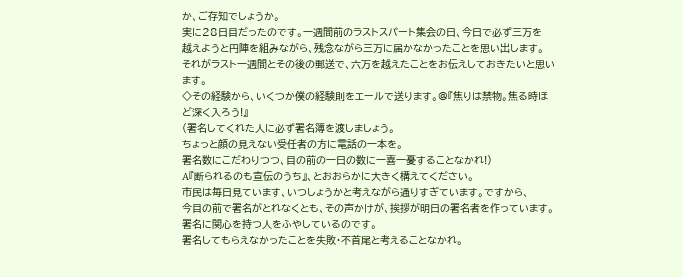か、ご存知でしょうか。
実に28日目だったのです。一週間前のラストスパート集会の日、今日で必ず三万を
越えようと円陣を組みながら、残念ながら三万に届かなかったことを思い出します。
それがラスト一週間とその後の郵送で、六万を越えたことをお伝えしておきたいと思います。
◇その経験から、いくつか僕の経験則をエールで送ります。@『焦りは禁物。焦る時ほど深く入ろう!』
(署名してくれた人に必ず署名簿を渡しましょう。
ちょっと顔の見えない受任者の方に電話の一本を。
署名数にこだわりつつ、目の前の一日の数に一喜一憂することなかれ!)
A『断られるのも宣伝のうち』、とおおらかに大きく構えてください。
市民は毎日見ています、いつしょうかと考えながら通りすぎています。ですから、
今目の前で署名がとれなくとも、その声かけが、挨拶が明日の署名者を作っています。
署名に関心を持つ人をふやしているのです。
署名してもらえなかったことを失敗・不首尾と考えることなかれ。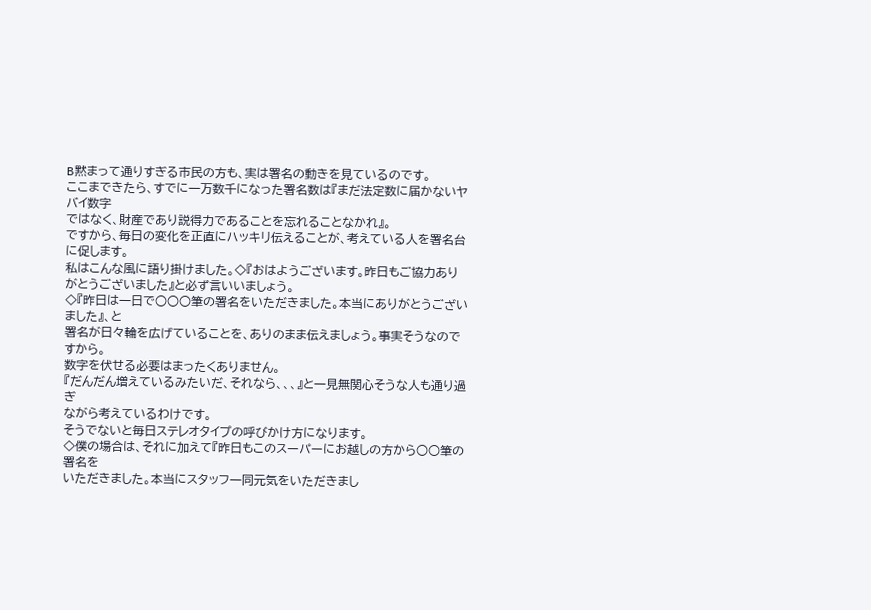B黙まって通りすぎる市民の方も、実は署名の動きを見ているのです。
ここまできたら、すでに一万数千になった署名数は『まだ法定数に届かないヤバイ数字
ではなく、財産であり説得力であることを忘れることなかれ』。
ですから、毎日の変化を正直にハッキリ伝えることが、考えている人を署名台に促します。
私はこんな風に語り掛けました。◇『おはようございます。昨日もご協力ありがとうございました』と必ず言いいましょう。
◇『昨日は一日で○○○筆の署名をいただきました。本当にありがとうございました』、と
署名が日々輪を広げていることを、ありのまま伝えましょう。事実そうなのですから。
数字を伏せる必要はまったくありません。
『だんだん増えているみたいだ、それなら、、、』と一見無関心そうな人も通り過ぎ
ながら考えているわけです。
そうでないと毎日ステレオタイプの呼びかけ方になります。
◇僕の場合は、それに加えて『昨日もこのスーパーにお越しの方から○○筆の署名を
いただきました。本当にスタッフ一同元気をいただきまし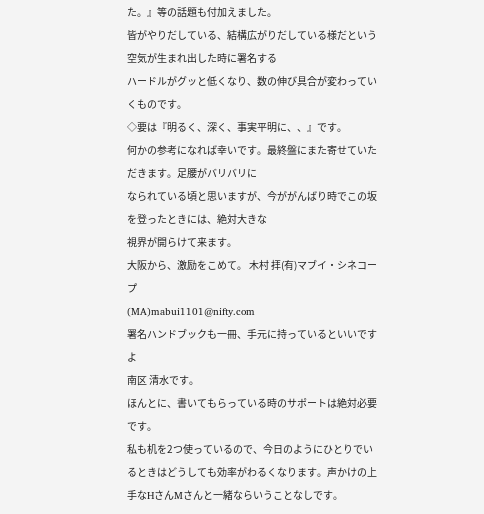た。』等の話題も付加えました。
皆がやりだしている、結構広がりだしている様だという空気が生まれ出した時に署名する
ハードルがグッと低くなり、数の伸び具合が変わっていくものです。
◇要は『明るく、深く、事実平明に、、』です。
何かの参考になれば幸いです。最終盤にまた寄せていただきます。足腰がバリバリに
なられている頃と思いますが、今ががんばり時でこの坂を登ったときには、絶対大きな
視界が開らけて来ます。
大阪から、激励をこめて。 木村 拝(有)マブイ・シネコープ
(MA)mabui1101@nifty.com
署名ハンドブックも一冊、手元に持っているといいですよ
南区 清水です。
ほんとに、書いてもらっている時のサポートは絶対必要です。
私も机を2つ使っているので、今日のようにひとりでいるときはどうしても効率がわるくなります。声かけの上手なHさんMさんと一緒ならいうことなしです。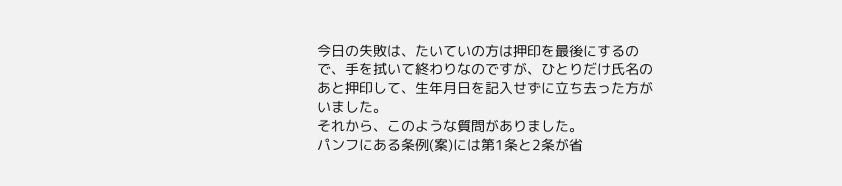今日の失敗は、たいていの方は押印を最後にするので、手を拭いて終わりなのですが、ひとりだけ氏名のあと押印して、生年月日を記入せずに立ち去った方がいました。
それから、このような質問がありました。
パンフにある条例(案)には第1条と2条が省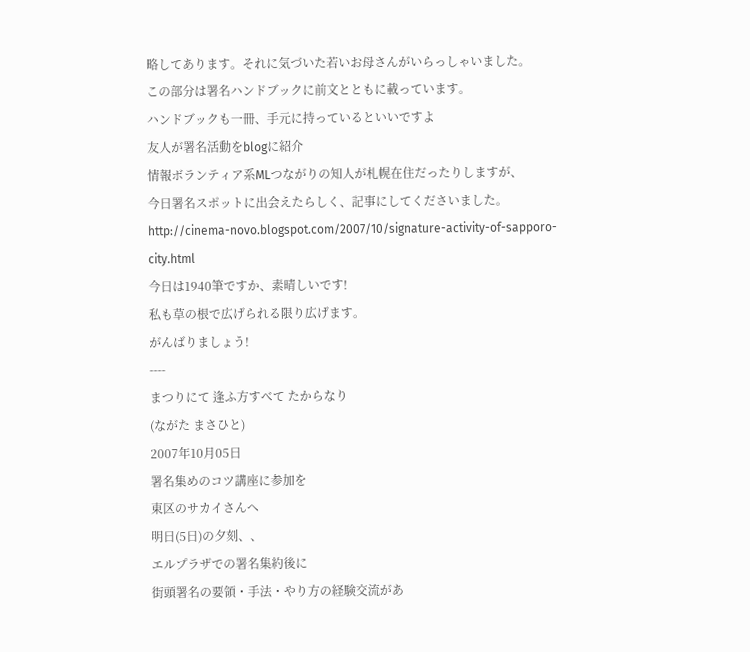略してあります。それに気づいた若いお母さんがいらっしゃいました。
この部分は署名ハンドブックに前文とともに載っています。
ハンドブックも一冊、手元に持っているといいですよ
友人が署名活動をblogに紹介
情報ボランティア系MLつながりの知人が札幌在住だったりしますが、
今日署名スポットに出会えたらしく、記事にしてくださいました。
http://cinema-novo.blogspot.com/2007/10/signature-activity-of-sapporo-city.html
今日は1940筆ですか、素晴しいです!
私も草の根で広げられる限り広げます。
がんばりましょう!
----
まつりにて 逢ふ方すべて たからなり
(ながた まさひと)
2007年10月05日
署名集めのコツ講座に参加を
東区のサカイさんへ
明日(5日)の夕刻、、
エルプラザでの署名集約後に
街頭署名の要領・手法・やり方の経験交流があ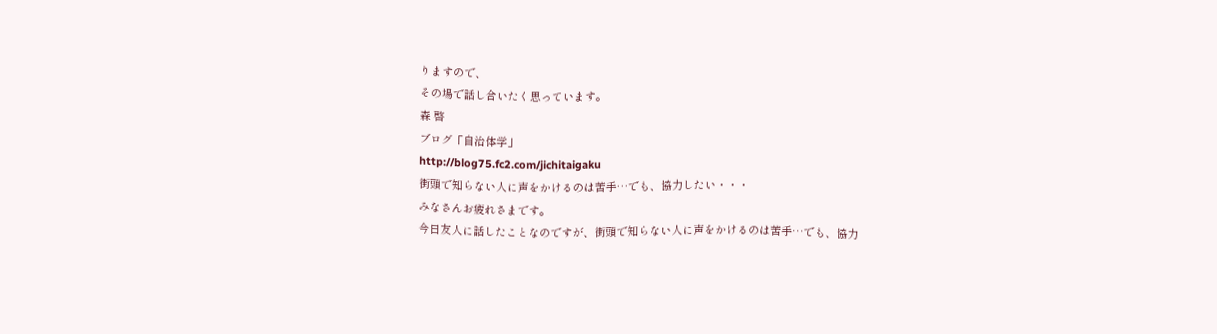りますので、
その場で話し合いたく思っています。
森 啓
ブログ「自治体学」
http://blog75.fc2.com/jichitaigaku
街頭で知らない人に声をかけるのは苦手…でも、協力したい・・・
みなさんお疲れさまです。
今日友人に話したことなのですが、街頭で知らない人に声をかけるのは苦手…でも、協力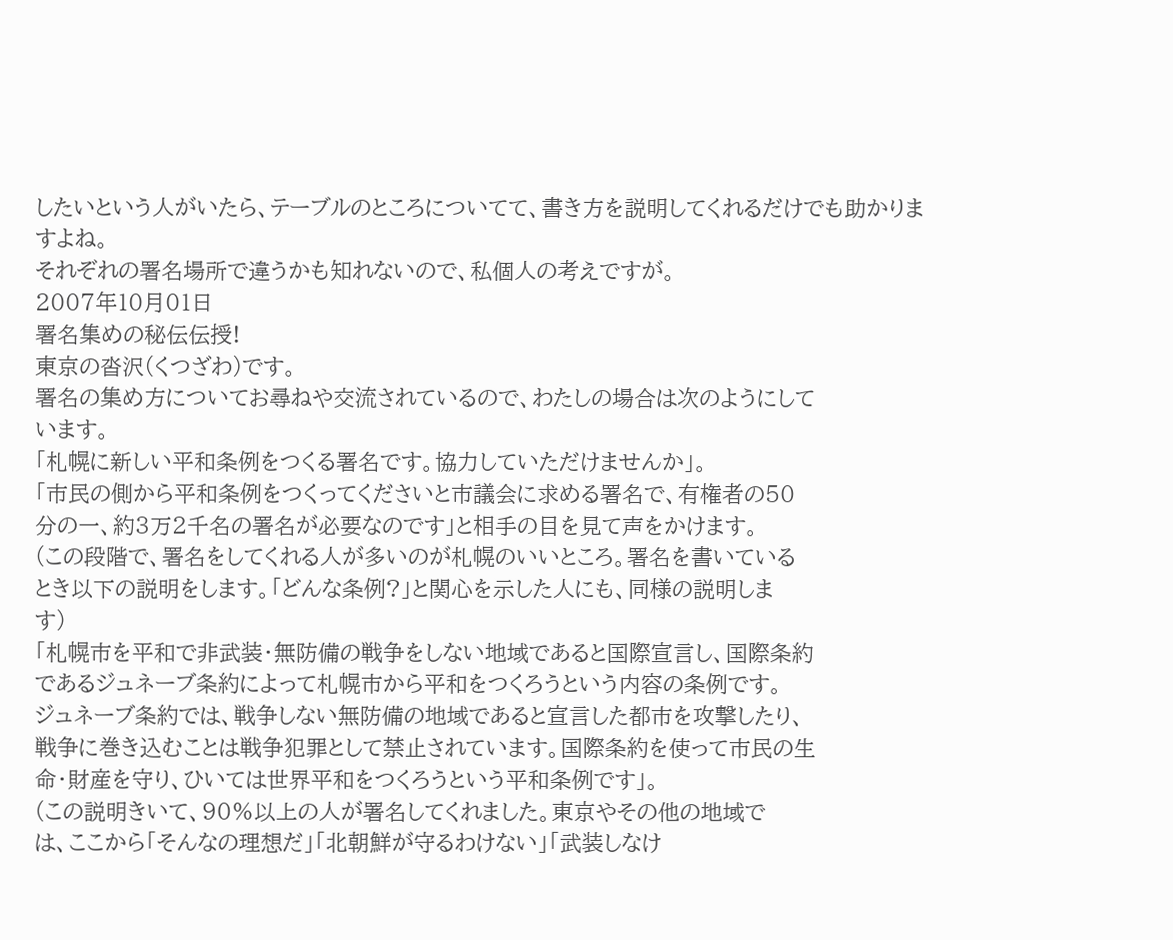したいという人がいたら、テーブルのところについてて、書き方を説明してくれるだけでも助かりますよね。
それぞれの署名場所で違うかも知れないので、私個人の考えですが。
2007年10月01日
署名集めの秘伝伝授!
東京の沓沢(くつざわ)です。
署名の集め方についてお尋ねや交流されているので、わたしの場合は次のようにして
います。
「札幌に新しい平和条例をつくる署名です。協力していただけませんか」。
「市民の側から平和条例をつくってくださいと市議会に求める署名で、有権者の50
分の一、約3万2千名の署名が必要なのです」と相手の目を見て声をかけます。
(この段階で、署名をしてくれる人が多いのが札幌のいいところ。署名を書いている
とき以下の説明をします。「どんな条例?」と関心を示した人にも、同様の説明しま
す)
「札幌市を平和で非武装・無防備の戦争をしない地域であると国際宣言し、国際条約
であるジュネーブ条約によって札幌市から平和をつくろうという内容の条例です。
ジュネーブ条約では、戦争しない無防備の地域であると宣言した都市を攻撃したり、
戦争に巻き込むことは戦争犯罪として禁止されています。国際条約を使って市民の生
命・財産を守り、ひいては世界平和をつくろうという平和条例です」。
(この説明きいて、90%以上の人が署名してくれました。東京やその他の地域で
は、ここから「そんなの理想だ」「北朝鮮が守るわけない」「武装しなけ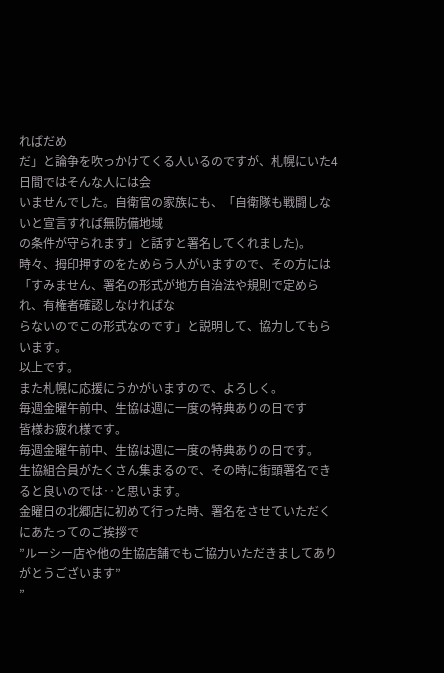ればだめ
だ」と論争を吹っかけてくる人いるのですが、札幌にいた4日間ではそんな人には会
いませんでした。自衛官の家族にも、「自衛隊も戦闘しないと宣言すれば無防備地域
の条件が守られます」と話すと署名してくれました)。
時々、拇印押すのをためらう人がいますので、その方には
「すみません、署名の形式が地方自治法や規則で定められ、有権者確認しなければな
らないのでこの形式なのです」と説明して、協力してもらいます。
以上です。
また札幌に応援にうかがいますので、よろしく。
毎週金曜午前中、生協は週に一度の特典ありの日です
皆様お疲れ様です。
毎週金曜午前中、生協は週に一度の特典ありの日です。
生協組合員がたくさん集まるので、その時に街頭署名できると良いのでは‥と思います。
金曜日の北郷店に初めて行った時、署名をさせていただくにあたってのご挨拶で
”ルーシー店や他の生協店舗でもご協力いただきましてありがとうございます”
”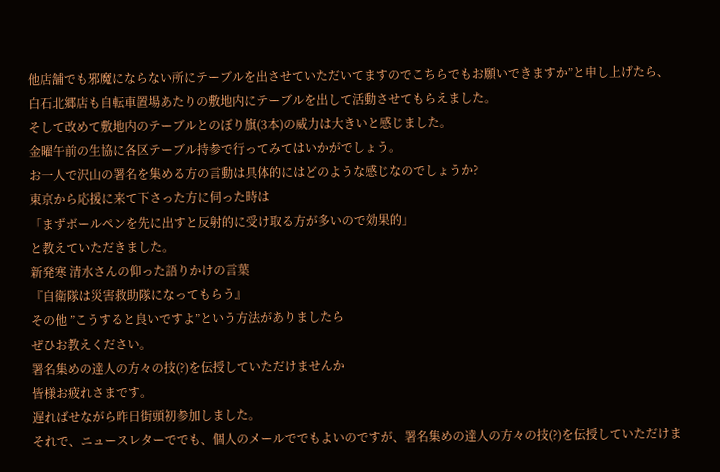他店舗でも邪魔にならない所にテーブルを出させていただいてますのでこちらでもお願いできますか”と申し上げたら、白石北郷店も自転車置場あたりの敷地内にテーブルを出して活動させてもらえました。
そして改めて敷地内のテーブルとのぼり旗(3本)の威力は大きいと感じました。
金曜午前の生協に各区テーブル持参で行ってみてはいかがでしょう。
お一人で沢山の署名を集める方の言動は具体的にはどのような感じなのでしょうか?
東京から応援に来て下さった方に伺った時は
「まずボールペンを先に出すと反射的に受け取る方が多いので効果的」
と教えていただきました。
新発寒 清水さんの仰った語りかけの言葉
『自衛隊は災害救助隊になってもらう』
その他 ”こうすると良いですよ”という方法がありましたら
ぜひお教えください。
署名集めの達人の方々の技(?)を伝授していただけませんか
皆様お疲れさまです。
遅ればせながら昨日街頭初参加しました。
それで、ニュースレターででも、個人のメールででもよいのですが、署名集めの達人の方々の技(?)を伝授していただけま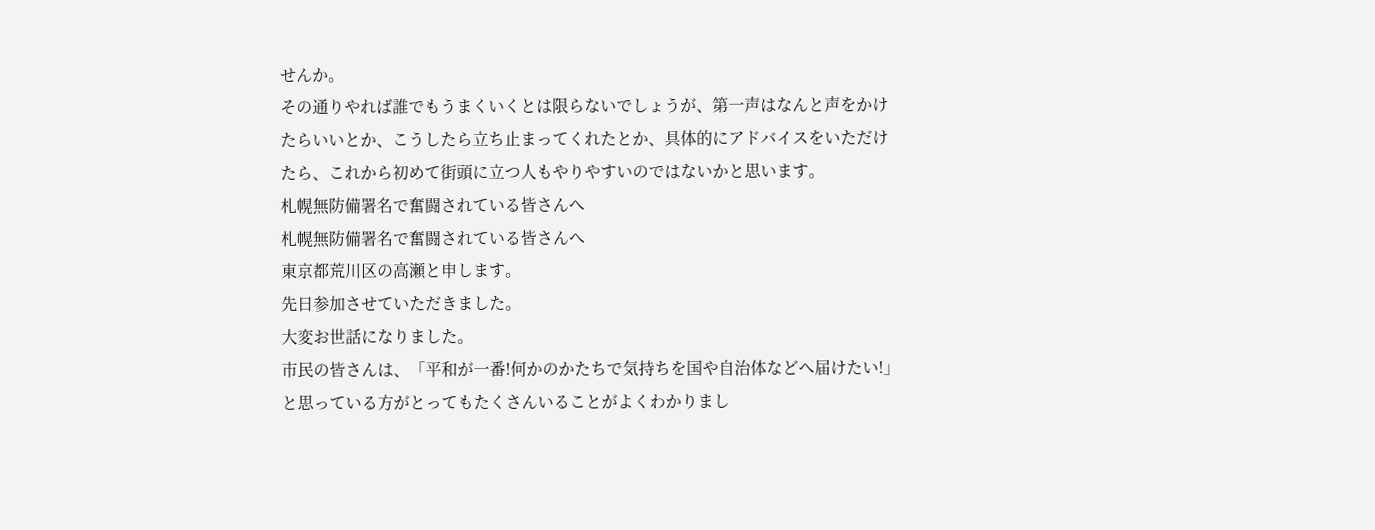せんか。
その通りやれば誰でもうまくいくとは限らないでしょうが、第一声はなんと声をかけたらいいとか、こうしたら立ち止まってくれたとか、具体的にアドバイスをいただけたら、これから初めて街頭に立つ人もやりやすいのではないかと思います。
札幌無防備署名で奮闘されている皆さんへ
札幌無防備署名で奮闘されている皆さんへ
東京都荒川区の高瀬と申します。
先日参加させていただきました。
大変お世話になりました。
市民の皆さんは、「平和が一番!何かのかたちで気持ちを国や自治体などへ届けたい!」と思っている方がとってもたくさんいることがよくわかりまし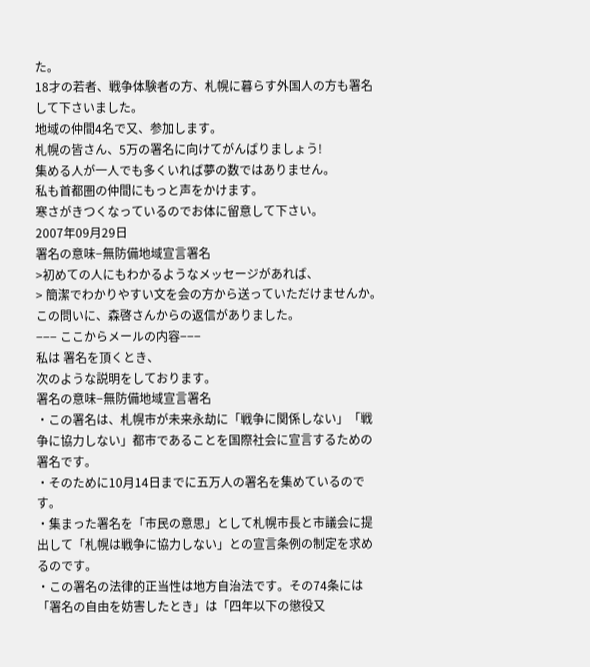た。
18才の若者、戦争体験者の方、札幌に暮らす外国人の方も署名して下さいました。
地域の仲間4名で又、参加します。
札幌の皆さん、5万の署名に向けてがんばりましょう!
集める人が一人でも多くいれば夢の数ではありません。
私も首都圏の仲間にもっと声をかけます。
寒さがきつくなっているのでお体に留意して下さい。
2007年09月29日
署名の意味−無防備地域宣言署名
>初めての人にもわかるようなメッセージがあれば、
> 簡潔でわかりやすい文を会の方から送っていただけませんか。
この問いに、森啓さんからの返信がありました。
−−− ここからメールの内容−−−
私は 署名を頂くとき、
次のような説明をしております。
署名の意味−無防備地域宣言署名
・この署名は、札幌市が未来永劫に「戦争に関係しない」「戦争に協力しない」都市であることを国際社会に宣言するための署名です。
・そのために10月14日までに五万人の署名を集めているのです。
・集まった署名を「市民の意思」として札幌市長と市議会に提出して「札幌は戦争に協力しない」との宣言条例の制定を求めるのです。
・この署名の法律的正当性は地方自治法です。その74条には「署名の自由を妨害したとき」は「四年以下の懲役又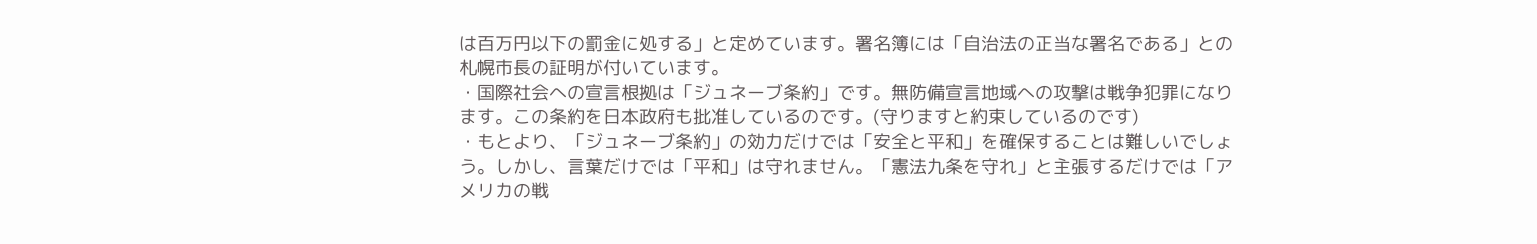は百万円以下の罰金に処する」と定めています。署名簿には「自治法の正当な署名である」との札幌市長の証明が付いています。
・国際社会への宣言根拠は「ジュネーブ条約」です。無防備宣言地域への攻撃は戦争犯罪になります。この条約を日本政府も批准しているのです。(守りますと約束しているのです)
・もとより、「ジュネーブ条約」の効力だけでは「安全と平和」を確保することは難しいでしょう。しかし、言葉だけでは「平和」は守れません。「憲法九条を守れ」と主張するだけでは「アメリカの戦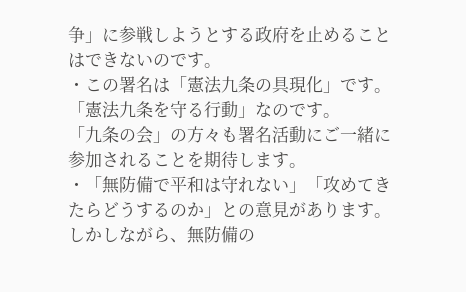争」に参戦しようとする政府を止めることはできないのです。
・この署名は「憲法九条の具現化」です。「憲法九条を守る行動」なのです。
「九条の会」の方々も署名活動にご一緒に参加されることを期待します。
・「無防備で平和は守れない」「攻めてきたらどうするのか」との意見があります。しかしながら、無防備の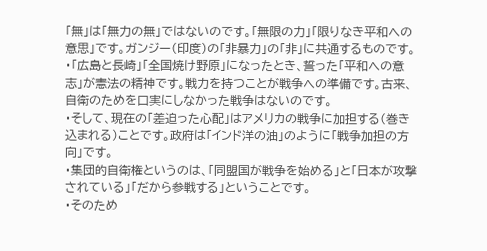「無」は「無力の無」ではないのです。「無限の力」「限りなき平和への意思」です。ガンジー(印度)の「非暴力」の「非」に共通するものです。
・「広島と長崎」「全国焼け野原」になったとき、誓った「平和への意志」が憲法の精神です。戦力を持つことが戦争への準備です。古来、自衛のためを口実にしなかった戦争はないのです。
・そして、現在の「差迫った心配」はアメリカの戦争に加担する(巻き込まれる)ことです。政府は「インド洋の油」のように「戦争加担の方向」です。
・集団的自衛権というのは、「同盟国が戦争を始める」と「日本が攻撃されている」「だから参戦する」ということです。
・そのため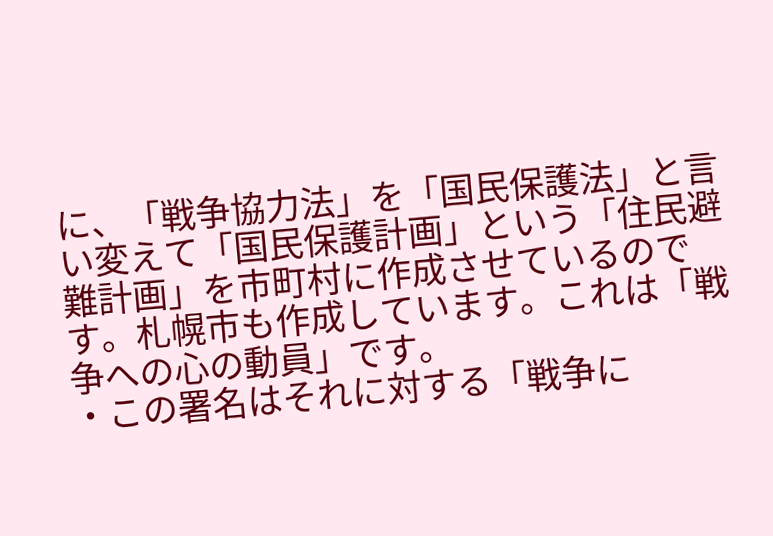に、「戦争協力法」を「国民保護法」と言い変えて「国民保護計画」という「住民避難計画」を市町村に作成させているのです。札幌市も作成しています。これは「戦争への心の動員」です。
・この署名はそれに対する「戦争に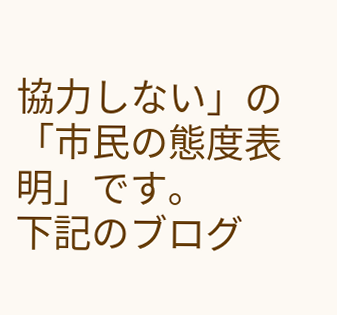協力しない」の「市民の態度表明」です。
下記のブログ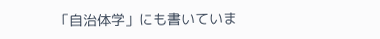「自治体学」にも書いていま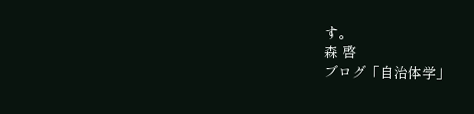す。
森 啓
ブログ「自治体学」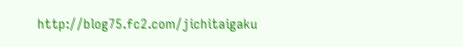http://blog75.fc2.com/jichitaigaku